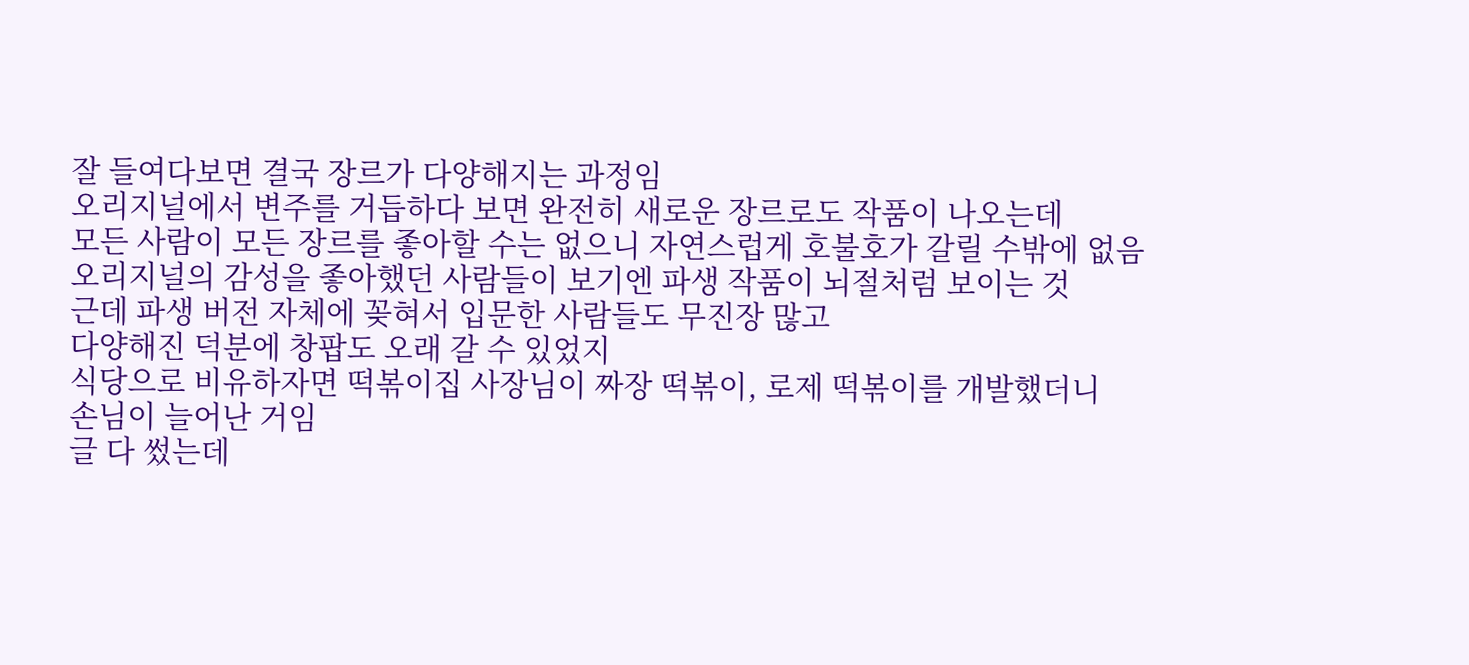잘 들여다보면 결국 장르가 다양해지는 과정임
오리지널에서 변주를 거듭하다 보면 완전히 새로운 장르로도 작품이 나오는데
모든 사람이 모든 장르를 좋아할 수는 없으니 자연스럽게 호불호가 갈릴 수밖에 없음
오리지널의 감성을 좋아했던 사람들이 보기엔 파생 작품이 뇌절처럼 보이는 것
근데 파생 버전 자체에 꽂혀서 입문한 사람들도 무진장 많고
다양해진 덕분에 창팝도 오래 갈 수 있었지
식당으로 비유하자면 떡볶이집 사장님이 짜장 떡볶이, 로제 떡볶이를 개발했더니
손님이 늘어난 거임
글 다 썼는데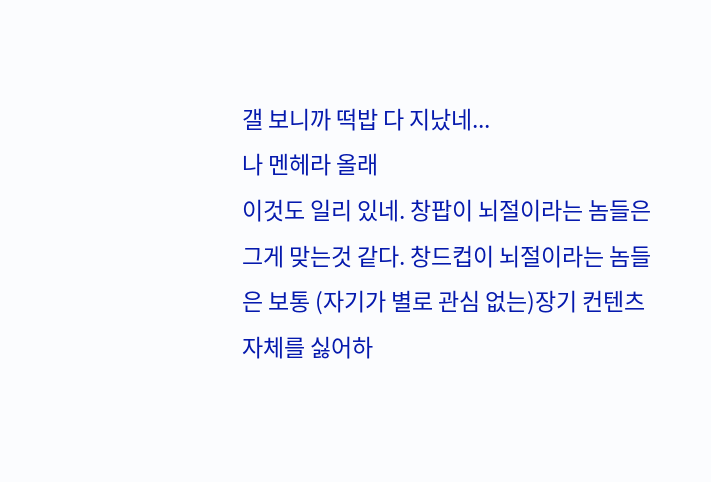갤 보니까 떡밥 다 지났네...
나 멘헤라 올래
이것도 일리 있네. 창팝이 뇌절이라는 놈들은 그게 맞는것 같다. 창드컵이 뇌절이라는 놈들은 보통 (자기가 별로 관심 없는)장기 컨텐츠 자체를 싫어하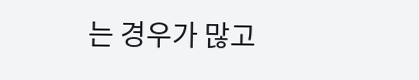는 경우가 많고